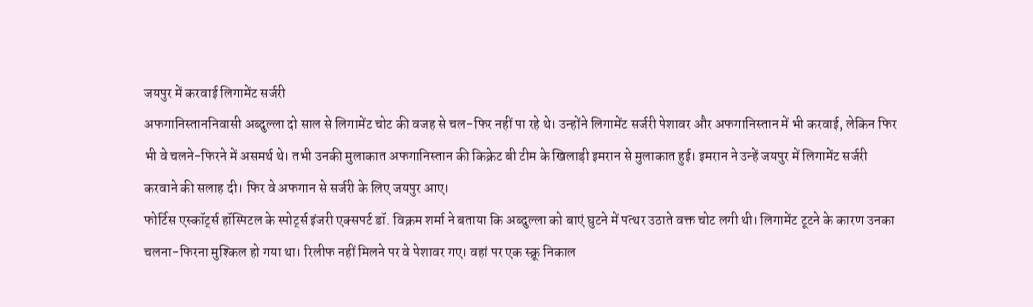जयपुर में करवाई लिगामेंट सर्जरी
अफगानिस्ताननिवासी अब्दुल्ला दो साल से लिगामेंट चोट की वजह से चल-फिर नहीं पा रहे थे। उन्होंने लिगामेंट सर्जरी पेशावर और अफगानिस्तान में भी करवाई, लेकिन फिर भी वे चलने-फिरने में असमर्थ थे। तभी उनकी मुलाकात अफगानिस्तान की किक्रेट बी टीम के खिलाड़ी इमरान से मुलाकात हुई। इमरान ने उन्हें जयपुर में लिगामेंट सर्जरी करवाने की सलाह दी। फिर वे अफगान से सर्जरी के लिए जयपुर आए।
फोर्टिस एस्कॉर्ट्स हॉस्पिटल के स्पोर्ट्स इंजरी एक्सपर्ट डॉ. विक्रम शर्मा ने बताया कि अब्दुल्ला को बाएं घुटने में पत्थर उठाते वक्त चोट लगी थी। लिगामेंट टूटने के कारण उनका चलना-फिरना मुश्किल हो गया था। रिलीफ नहीं मिलने पर वे पेशावर गए। वहां पर एक स्क्रू निकाल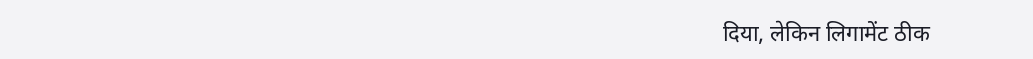दिया, लेकिन लिगामेंट ठीक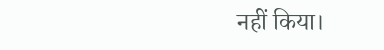नहीं किया।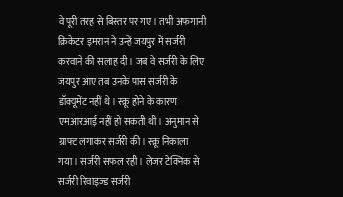वे पूरी तरह से बिस्तर पर गए। तभी अफगानी क्रिकेटर इमरान ने उन्हें जयपुर में सर्जरी करवाने की सलाह दी। जब वे सर्जरी के लिए जयपुर आए तब उनके पास सर्जरी के डॉक्यूमेंट नहीं थे। स्क्रू होने के कारण एमआरआई नहीं हो सकती थी। अनुमान से ग्राफ्ट लगाकर सर्जरी की। स्क्रू निकाला गया। सर्जरी सफल रही। लेजर टेक्निक से सर्जरी रिवाइज्ड सर्जरी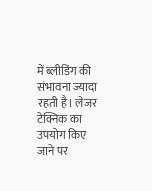में ब्लीडिंग की संभावना ज्यादा रहती है। लेजर टेक्निक का उपयोग किए जाने पर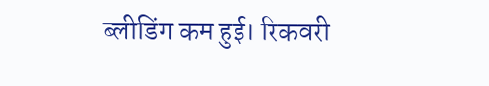ब्लीडिंग कम हुई। रिकवरी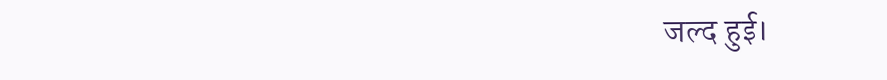जल्द हुई।